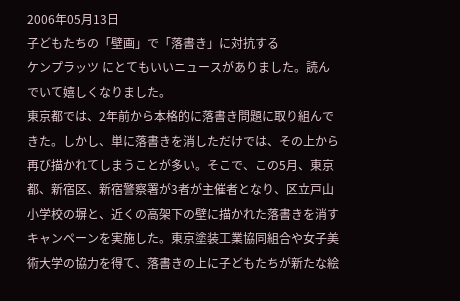2006年05月13日
子どもたちの「壁画」で「落書き」に対抗する
ケンプラッツ にとてもいいニュースがありました。読んでいて嬉しくなりました。
東京都では、2年前から本格的に落書き問題に取り組んできた。しかし、単に落書きを消しただけでは、その上から再び描かれてしまうことが多い。そこで、この5月、東京都、新宿区、新宿警察署が3者が主催者となり、区立戸山小学校の塀と、近くの高架下の壁に描かれた落書きを消すキャンペーンを実施した。東京塗装工業協同組合や女子美術大学の協力を得て、落書きの上に子どもたちが新たな絵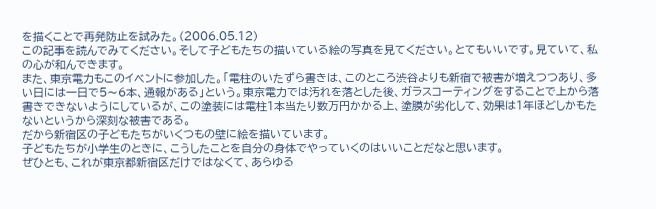を描くことで再発防止を試みた。(2006.05.12)
この記事を読んでみてください。そして子どもたちの描いている絵の写真を見てください。とてもいいです。見ていて、私の心が和んできます。
また、東京電力もこのイベントに参加した。「電柱のいたずら書きは、このところ渋谷よりも新宿で被害が増えつつあり、多い日には一日で5〜6本、通報がある」という。東京電力では汚れを落とした後、ガラスコーティングをすることで上から落書きできないようにしているが、この塗装には電柱1本当たり数万円かかる上、塗膜が劣化して、効果は1年ほどしかもたないというから深刻な被害である。
だから新宿区の子どもたちがいくつもの壁に絵を描いています。
子どもたちが小学生のときに、こうしたことを自分の身体でやっていくのはいいことだなと思います。
ぜひとも、これが東京都新宿区だけではなくて、あらゆる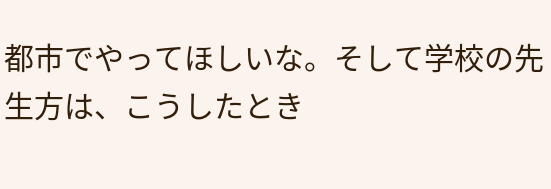都市でやってほしいな。そして学校の先生方は、こうしたとき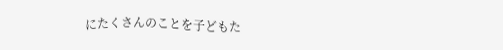にたくさんのことを子どもた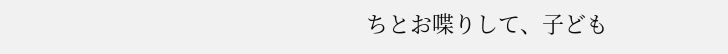ちとお喋りして、子ども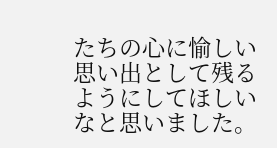たちの心に愉しい思い出として残るようにしてほしいなと思いました。